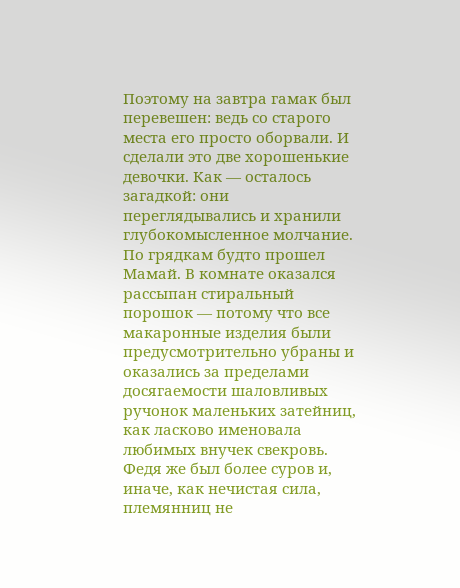Поэтому на завтра гамак был перевешен: ведь со старого места его просто оборвали. И сделали это две хорошенькие девочки. Как — осталось загадкой: они переглядывались и хранили глубокомысленное молчание.
По грядкам будто прошел Мамай. В комнате оказался рассыпан стиральный порошок — потому что все макаронные изделия были предусмотрительно убраны и оказались за пределами досягаемости шаловливых ручонок маленьких затейниц, как ласково именовала любимых внучек свекровь.
Федя же был более суров и, иначе, как нечистая сила, племянниц не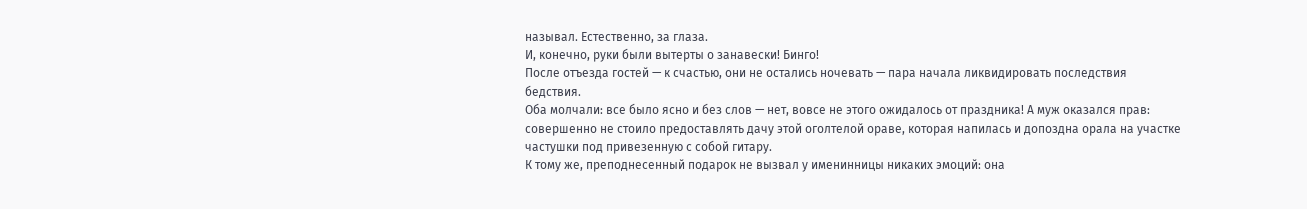называл. Естественно, за глаза.
И, конечно, руки были вытерты о занавески! Бинго!
После отъезда гостей — к счастью, они не остались ночевать — пара начала ликвидировать последствия бедствия.
Оба молчали: все было ясно и без слов — нет, вовсе не этого ожидалось от праздника! А муж оказался прав: совершенно не стоило предоставлять дачу этой оголтелой ораве, которая напилась и допоздна орала на участке частушки под привезенную с собой гитару.
К тому же, преподнесенный подарок не вызвал у именинницы никаких эмоций: она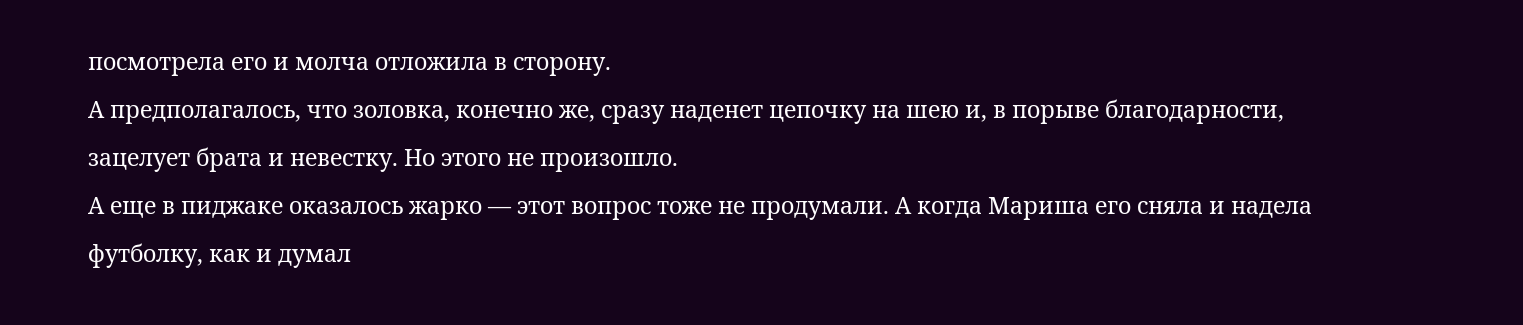посмотрела его и молча отложила в сторону.
А предполагалось, что золовка, конечно же, сразу наденет цепочку на шею и, в порыве благодарности, зацелует брата и невестку. Но этого не произошло.
А еще в пиджаке оказалось жарко — этот вопрос тоже не продумали. А когда Мариша его сняла и надела футболку, как и думал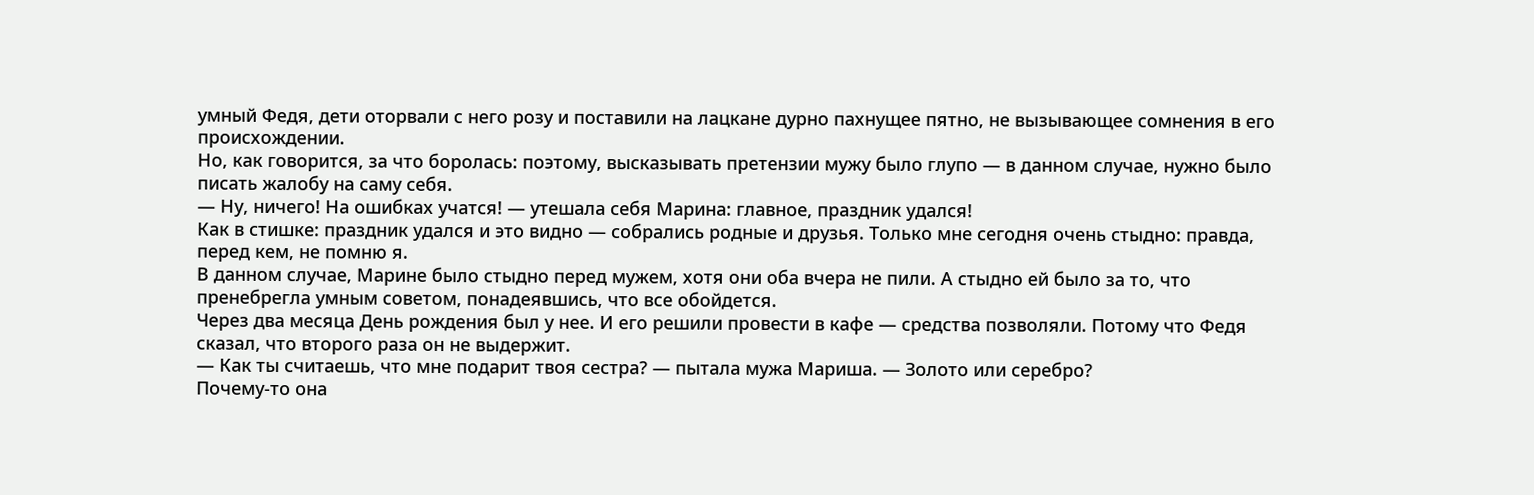умный Федя, дети оторвали с него розу и поставили на лацкане дурно пахнущее пятно, не вызывающее сомнения в его происхождении.
Но, как говорится, за что боролась: поэтому, высказывать претензии мужу было глупо — в данном случае, нужно было писать жалобу на саму себя.
— Ну, ничего! На ошибках учатся! — утешала себя Марина: главное, праздник удался!
Как в стишке: праздник удался и это видно — собрались родные и друзья. Только мне сегодня очень стыдно: правда, перед кем, не помню я.
В данном случае, Марине было стыдно перед мужем, хотя они оба вчера не пили. А стыдно ей было за то, что пренебрегла умным советом, понадеявшись, что все обойдется.
Через два месяца День рождения был у нее. И его решили провести в кафе — средства позволяли. Потому что Федя сказал, что второго раза он не выдержит.
— Как ты считаешь, что мне подарит твоя сестра? — пытала мужа Мариша. — Золото или серебро?
Почему-то она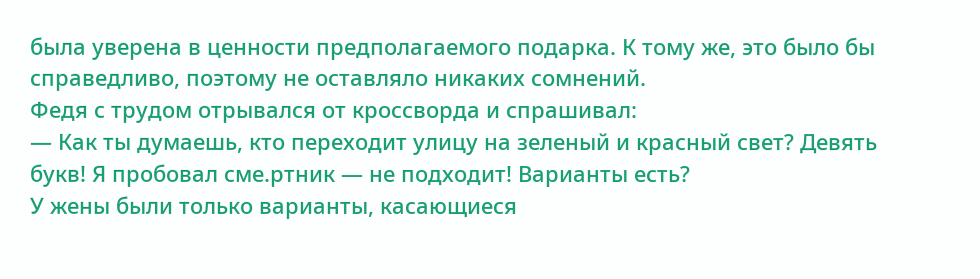была уверена в ценности предполагаемого подарка. К тому же, это было бы справедливо, поэтому не оставляло никаких сомнений.
Федя с трудом отрывался от кроссворда и спрашивал:
— Как ты думаешь, кто переходит улицу на зеленый и красный свет? Девять букв! Я пробовал сме.ртник — не подходит! Варианты есть?
У жены были только варианты, касающиеся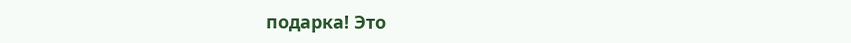подарка! Это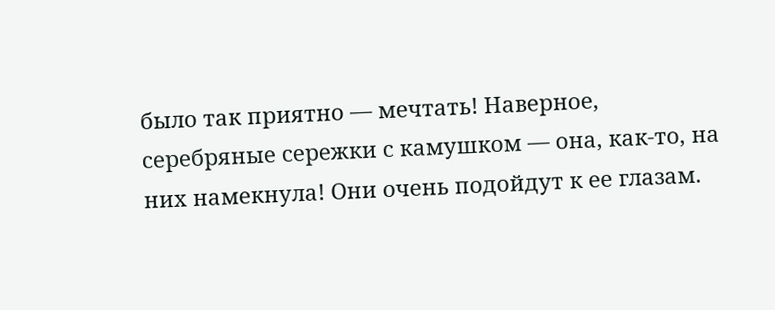было так приятно — мечтать! Наверное, серебряные сережки с камушком — она, как-то, на них намекнула! Они очень подойдут к ее глазам.